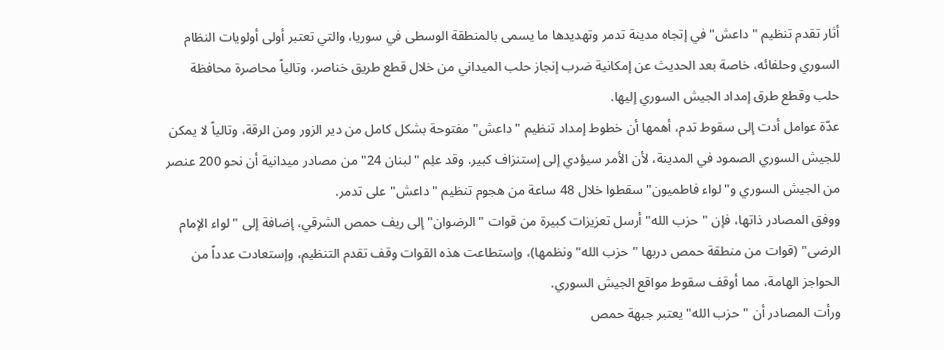أثار تقدم تنظيم "داعش" في إتجاه مدينة تدمر وتهديدها ما يسمى بالمنطقة الوسطى في سوريا، والتي تعتبر أولى أولويات النظام السوري وحلفائه، خاصة بعد الحديث عن إمكانية ضرب إنجاز حلب الميداني من خلال قطع طريق خناصر، وتالياً محاصرة محافظة حلب وقطع طرق إمداد الجيش السوري إليها.
عدّة عوامل أدت إلى سقوط تدم، أهمها أن خطوط إمداد تنظيم "داعش" مفتوحة بشكل كامل من دير الزور ومن الرقة، وتالياً لا يمكن للجيش السوري الصمود في المدينة، لأن الأمر سيؤدي إلى إستنزاف كبير. وقد علِم "لبنان 24" من مصادر ميدانية أن نحو 200 عنصر من الجيش السوري و"لواء فاطميون" سقطوا خلال 48 ساعة من هجوم تنظيم "داعش" على تدمر.
ووفق المصادر ذاتها، فإن "حزب الله" أرسل تعزيزات كبيرة من قوات "الرضوان" إلى ريف حمص الشرقي، إضافة إلى "لواء الإمام الرضى" (قوات من منطقة حمص دربها "حزب الله" ونظمها)، وإستطاعت هذه القوات وقف تقدم التنظيم، وإستعادت عدداً من الحواجز الهامة، مما أوقف سقوط مواقع الجيش السوري.
ورأت المصادر أن "حزب الله" يعتبر جبهة حمص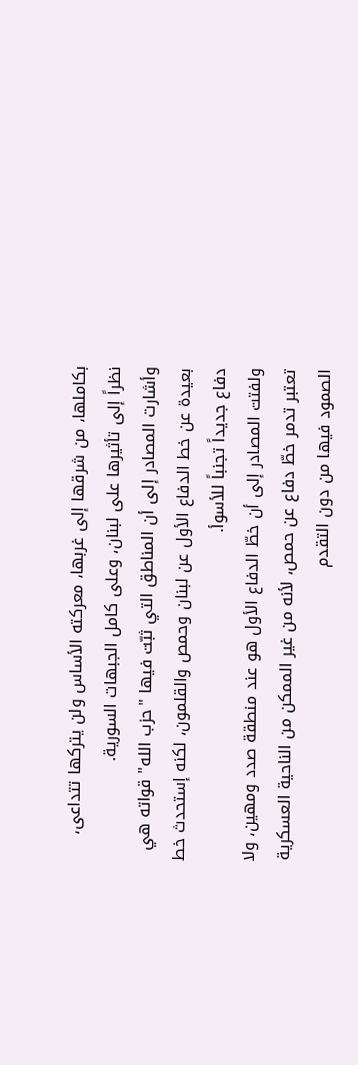بكاملها، من شرقها إلى غربها، معركته الأساس ولن يتركها تتداعى، نظراً إلى تأثيرها على لبنان، وعلى كامل الجبهات السورية.
وأشارت المصادر إلى أن المناطق التي ثبّت فيها "حزب الله" قواته هي بعيدة عن خط الدفاع الأول عن لبنان وحمص والقلمون، لكنه إستحدث خط دفاع جديداً تجنباً للأسوأ.
ولفتت المصادر إلى أن خطّ الدفاع الأول هو عند منطقة صدد ومهين، ولا تعتبر تدمر خطّ دفاع عن حمص، لأنه من غير الممكن من الناحية العسكرية الصمود فيها من دون التقدم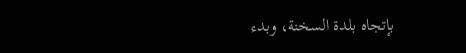بإتجاه بلدة السخنة، وبدء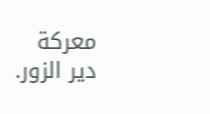معركة دير الزور.